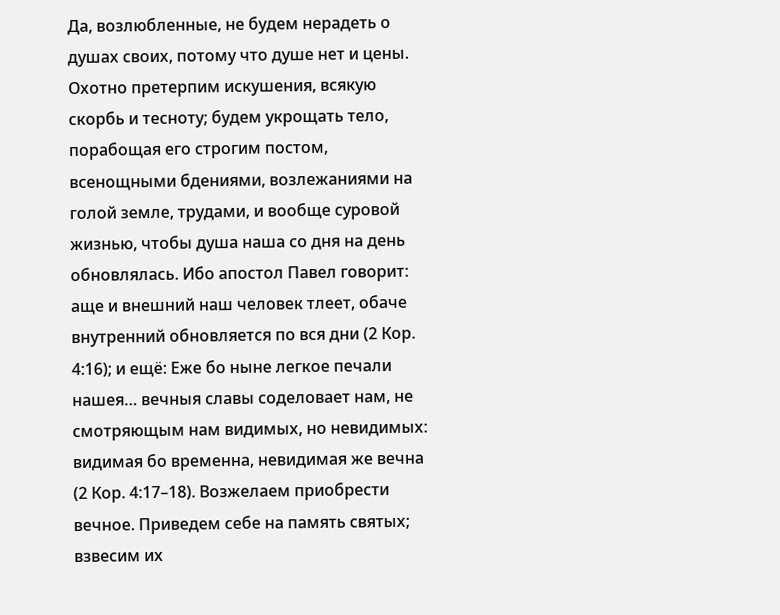Да, возлюбленные, не будем нерадеть о душах своих, потому что душе нет и цены. Охотно претерпим искушения, всякую скорбь и тесноту; будем укрощать тело, порабощая его строгим постом, всенощными бдениями, возлежаниями на голой земле, трудами, и вообще суровой жизнью, чтобы душа наша со дня на день обновлялась. Ибо апостол Павел говорит: аще и внешний наш человек тлеет, обаче внутренний обновляется по вся дни (2 Кор. 4:16); и ещё: Еже бо ныне легкое печали нашея… вечныя славы соделовает нам, не смотряющым нам видимых, но невидимых: видимая бо временна, невидимая же вечна (2 Кор. 4:17–18). Возжелаем приобрести вечное. Приведем себе на память святых; взвесим их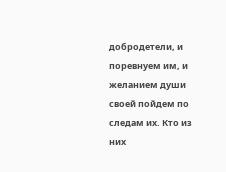добродетели, и поревнуем им, и желанием души своей пойдем по следам их. Кто из них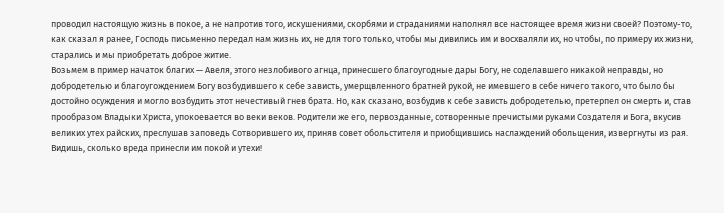проводил настоящую жизнь в покое, а не напротив того, искушениями, скорбями и страданиями наполнял все настоящее время жизни своей? Поэтому-то, как сказал я ранее, Господь письменно передал нам жизнь их, не для того только, чтобы мы дивились им и восхваляли их, но чтобы, по примеру их жизни, старались и мы приобретать доброе житие.
Возьмем в пример начаток благих — Авеля, этого незлобивого агнца, принесшего благоугодные дары Богу, не соделавшего никакой неправды, но добродетелью и благоугождением Богу возбудившего к себе зависть, умерщвленного братней рукой, не имевшего в себе ничего такого, что было бы достойно осуждения и могло возбудить этот нечестивый гнев брата. Но, как сказано, возбудив к себе зависть добродетелью, претерпел он смерть и, став прообразом Владыки Христа, упокоевается во веки веков. Родители же его, первозданные, сотворенные пречистыми руками Создателя и Бога, вкусив великих утех райских, преслушав заповедь Сотворившего их, приняв совет обольстителя и приобщившись наслаждений обольщения, извергнуты из рая. Видишь, сколько вреда принесли им покой и утехи!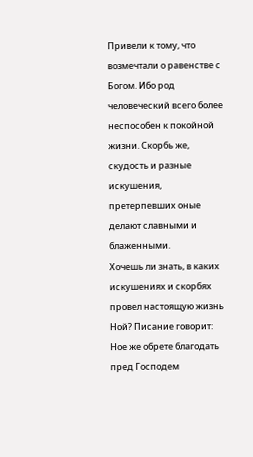Привели к тому, что возмечтали о равенстве с Богом. Ибо род человеческий всего более неспособен к покойной жизни. Скорбь же, скудость и разные искушения, претерпевших оные делают славными и блаженными.
Хочешь ли знать, в каких искушениях и скорбях провел настоящую жизнь Ной? Писание говорит: Ное же обрете благодать пред Господем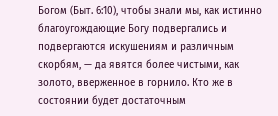Богом (Быт. 6:10), чтобы знали мы, как истинно благоугождающие Богу подвергались и подвергаются искушениям и различным скорбям, — да явятся более чистыми, как золото, вверженное в горнило. Кто же в состоянии будет достаточным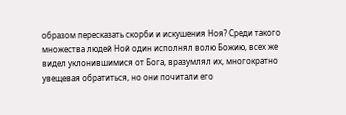образом пересказать скорби и искушения Ноя? Среди такого множества людей Ной один исполнял волю Божию, всех же видел уклонившимися от Бога, вразумлял их, многократно увещевая обратиться, но они почитали его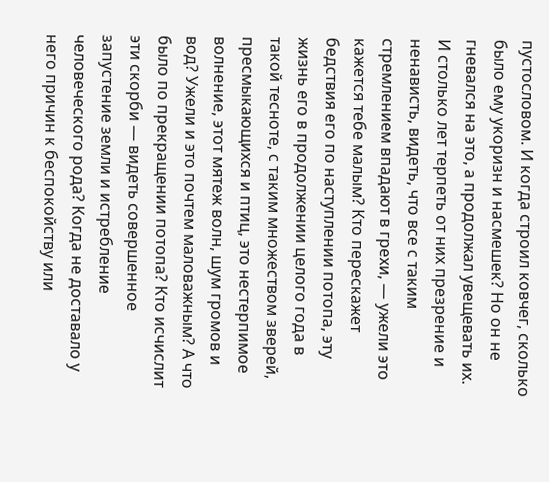пустословом. И когда строил ковчег, сколько было ему укоризн и насмешек? Но он не гневался на это, а продолжал увещевать их. И столько лет терпеть от них презрение и ненависть, видеть, что все с таким стремлением впадают в грехи, — ужели это кажется тебе малым? Кто перескажет бедствия его по наступлении потопа, эту жизнь его в продолжении целого года в такой тесноте, с таким множеством зверей, пресмыкающихся и птиц, это нестерпимое волнение, этот мятеж волн, шум громов и вод? Ужели и это почтем маловажным? А что было по прекращении потопа? Кто исчислит эти скорби — видеть совершенное запустение земли и истребление человеческого рода? Когда не доставало у него причин к беспокойству или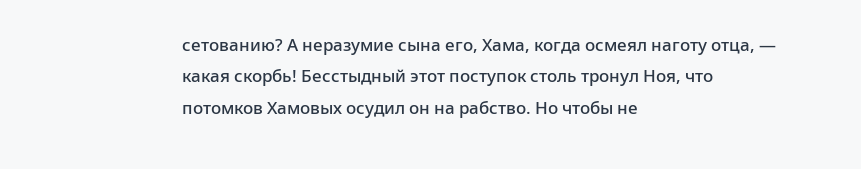сетованию? А неразумие сына его, Хама, когда осмеял наготу отца, — какая скорбь! Бесстыдный этот поступок столь тронул Ноя, что потомков Хамовых осудил он на рабство. Но чтобы не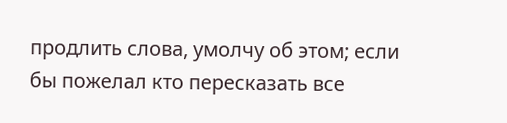продлить слова, умолчу об этом; если бы пожелал кто пересказать все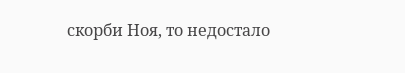скорби Ноя, то недостало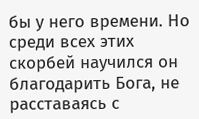бы у него времени. Но среди всех этих скорбей научился он благодарить Бога, не расставаясь с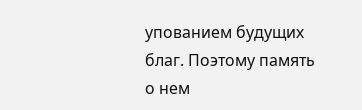упованием будущих благ. Поэтому память о нем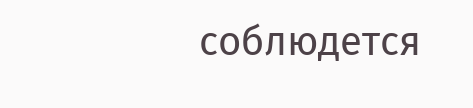соблюдется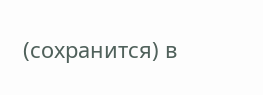(сохранится) в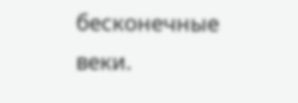бесконечные веки.